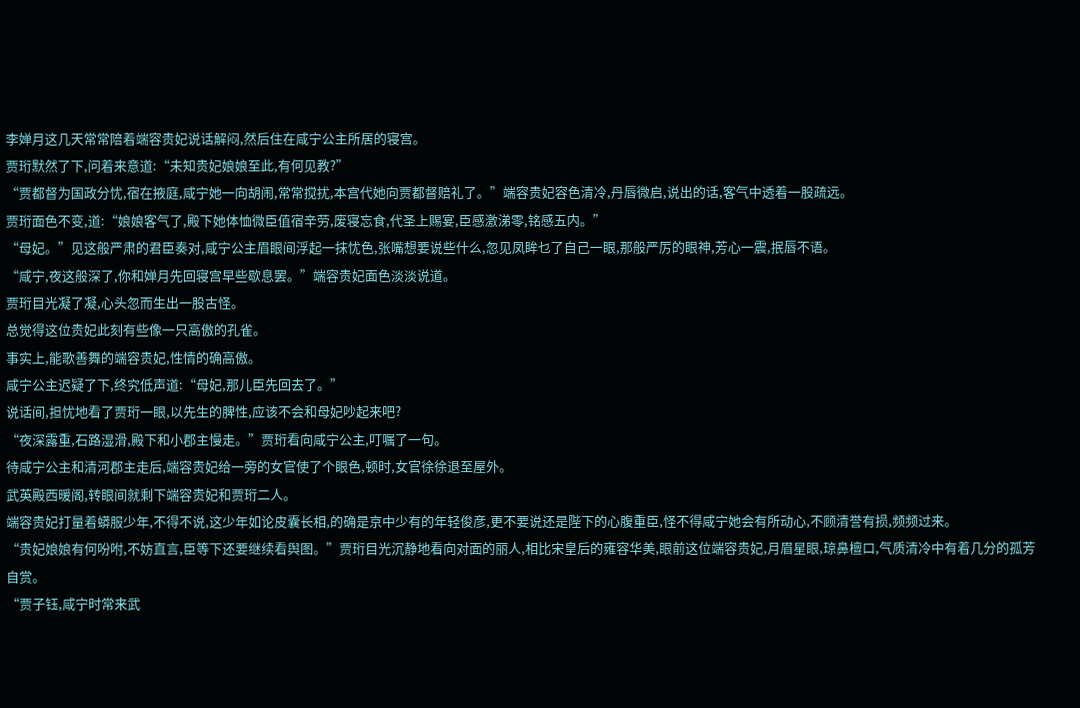李婵月这几天常常陪着端容贵妃说话解闷,然后住在咸宁公主所居的寝宫。
贾珩默然了下,问着来意道:“未知贵妃娘娘至此,有何见教?”
“贾都督为国政分忧,宿在掖庭,咸宁她一向胡闹,常常搅扰,本宫代她向贾都督赔礼了。”端容贵妃容色清冷,丹唇微启,说出的话,客气中透着一股疏远。
贾珩面色不变,道:“娘娘客气了,殿下她体恤微臣值宿辛劳,废寝忘食,代圣上赐宴,臣感激涕零,铭感五内。”
“母妃。”见这般严肃的君臣奏对,咸宁公主眉眼间浮起一抹忧色,张嘴想要说些什么,忽见凤眸乜了自己一眼,那般严厉的眼神,芳心一震,抿唇不语。
“咸宁,夜这般深了,你和婵月先回寝宫早些歇息罢。”端容贵妃面色淡淡说道。
贾珩目光凝了凝,心头忽而生出一股古怪。
总觉得这位贵妃此刻有些像一只高傲的孔雀。
事实上,能歌善舞的端容贵妃,性情的确高傲。
咸宁公主迟疑了下,终究低声道:“母妃,那儿臣先回去了。”
说话间,担忧地看了贾珩一眼,以先生的脾性,应该不会和母妃吵起来吧?
“夜深露重,石路湿滑,殿下和小郡主慢走。”贾珩看向咸宁公主,叮嘱了一句。
待咸宁公主和清河郡主走后,端容贵妃给一旁的女官使了个眼色,顿时,女官徐徐退至屋外。
武英殿西暖阁,转眼间就剩下端容贵妃和贾珩二人。
端容贵妃打量着蟒服少年,不得不说,这少年如论皮囊长相,的确是京中少有的年轻俊彦,更不要说还是陛下的心腹重臣,怪不得咸宁她会有所动心,不顾清誉有损,频频过来。
“贵妃娘娘有何吩咐,不妨直言,臣等下还要继续看舆图。”贾珩目光沉静地看向对面的丽人,相比宋皇后的雍容华美,眼前这位端容贵妃,月眉星眼,琼鼻檀口,气质清冷中有着几分的孤芳自赏。
“贾子钰,咸宁时常来武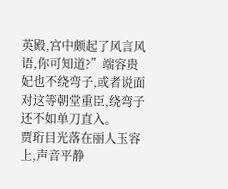英殿,宫中颇起了风言风语,你可知道?”端容贵妃也不绕弯子,或者说面对这等朝堂重臣,绕弯子还不如单刀直入。
贾珩目光落在丽人玉容上,声音平静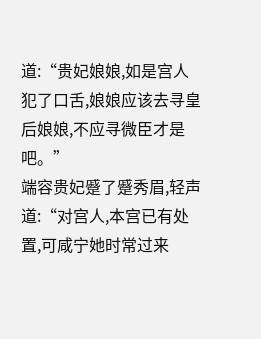道:“贵妃娘娘,如是宫人犯了口舌,娘娘应该去寻皇后娘娘,不应寻微臣才是吧。”
端容贵妃蹙了蹙秀眉,轻声道:“对宫人,本宫已有处置,可咸宁她时常过来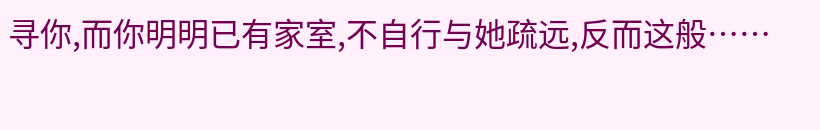寻你,而你明明已有家室,不自行与她疏远,反而这般……